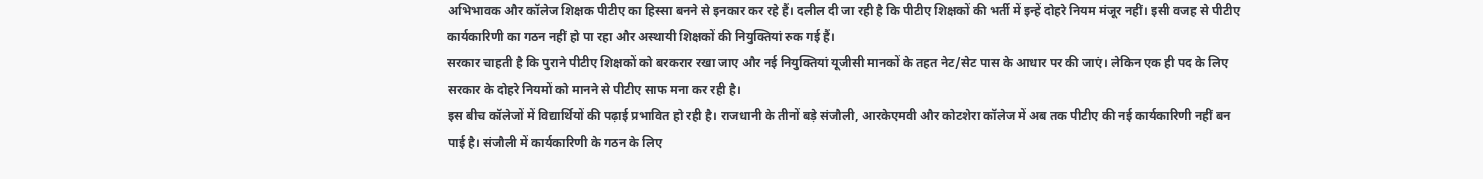अभिभावक और कॉलेज शिक्षक पीटीए का हिस्सा बनने से इनकार कर रहे हैं। दलील दी जा रही है कि पीटीए शिक्षकों की भर्ती में इन्हें दोहरे नियम मंजूर नहीं। इसी वजह से पीटीए कार्यकारिणी का गठन नहीं हो पा रहा और अस्थायी शिक्षकों की नियुक्तियां रुक गई हैं।
सरकार चाहती है कि पुराने पीटीए शिक्षकों को बरकरार रखा जाए और नई नियुक्तियां यूजीसी मानकों के तहत नेट/सेट पास के आधार पर की जाएं। लेकिन एक ही पद के लिए सरकार के दोहरे नियमों को मानने से पीटीए साफ मना कर रही है।
इस बीच कॉलेजों में विद्यार्थियों की पढ़ाई प्रभावित हो रही है। राजधानी के तीनों बड़े संजौली, आरकेएमवी और कोटशेरा कॉलेज में अब तक पीटीए की नई कार्यकारिणी नहीं बन पाई है। संजौली में कार्यकारिणी के गठन के लिए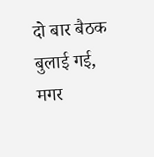दो बार बैठक बुलाई गई, मगर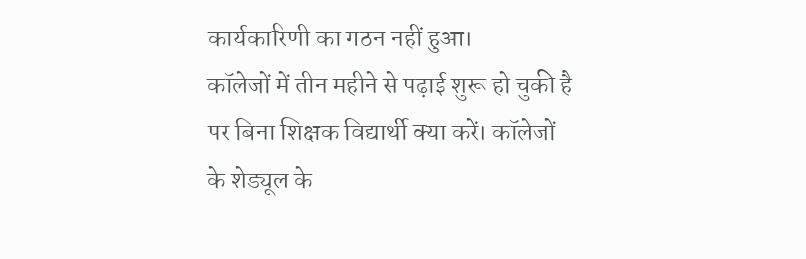कार्यकारिणी का गठन नहीं हुआ।
कॉलेजों में तीन महीने से पढ़ाई शुरू हो चुकी है पर बिना शिक्षक विद्यार्थी क्या करें। कॉलेजों के शेड्यूल के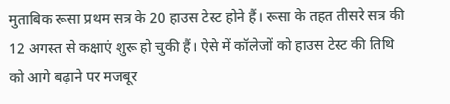मुताबिक रूसा प्रथम सत्र के 20 हाउस टेस्ट होने हैं। रूसा के तहत तीसरे सत्र की 12 अगस्त से कक्षाएं शुरू हो चुकी हैं। ऐसे में कॉलेजों को हाउस टेस्ट की तिथि को आगे बढ़ाने पर मजबूर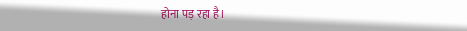होना पड़ रहा है।